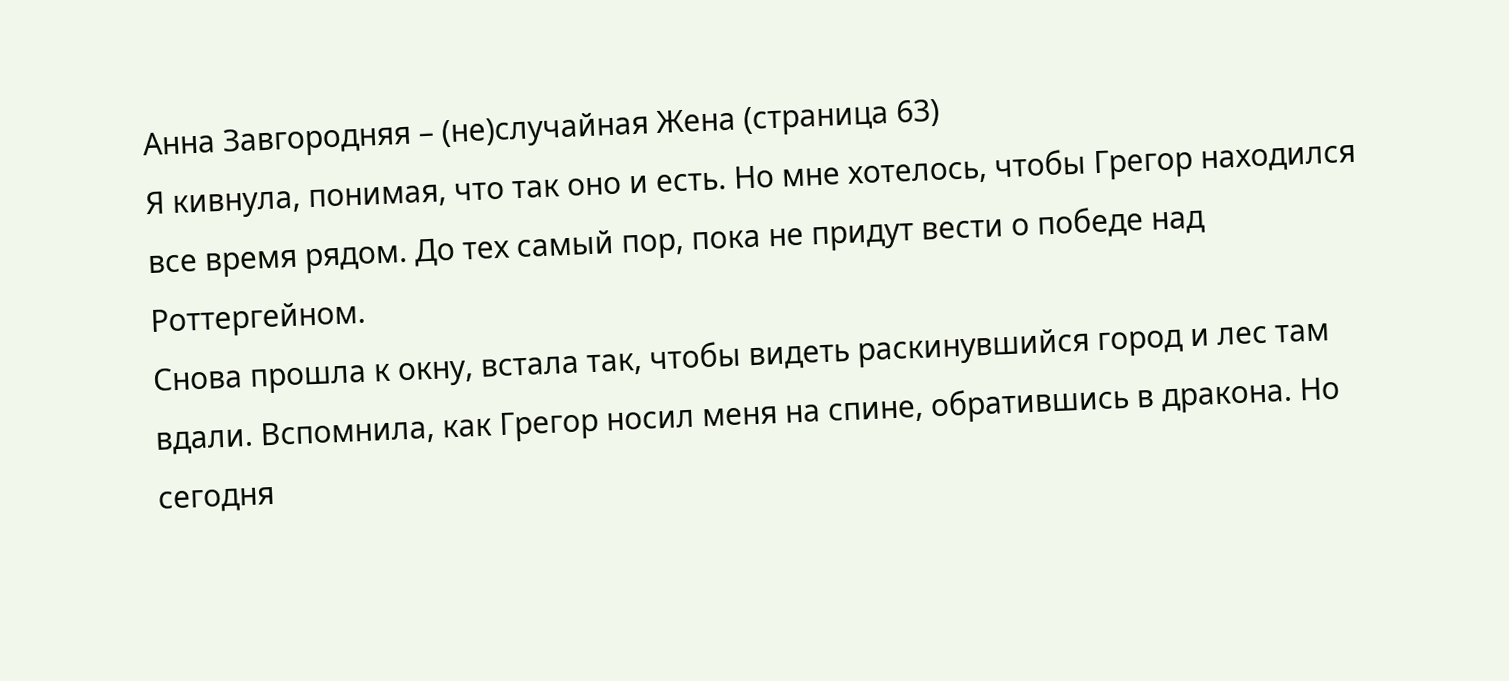Анна Завгородняя – (не)случайная Жена (страница 63)
Я кивнула, понимая, что так оно и есть. Но мне хотелось, чтобы Грегор находился все время рядом. До тех самый пор, пока не придут вести о победе над Роттергейном.
Снова прошла к окну, встала так, чтобы видеть раскинувшийся город и лес там вдали. Вспомнила, как Грегор носил меня на спине, обратившись в дракона. Но сегодня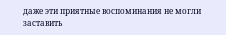даже эти приятные воспоминания не могли заставить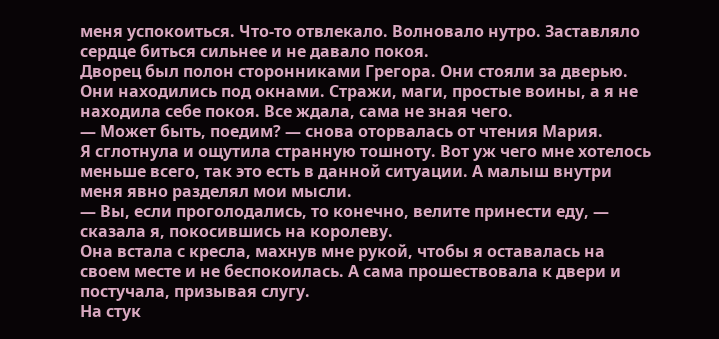меня успокоиться. Что-то отвлекало. Волновало нутро. Заставляло сердце биться сильнее и не давало покоя.
Дворец был полон сторонниками Грегора. Они стояли за дверью. Они находились под окнами. Стражи, маги, простые воины, а я не находила себе покоя. Все ждала, сама не зная чего.
— Может быть, поедим? — снова оторвалась от чтения Мария.
Я сглотнула и ощутила странную тошноту. Вот уж чего мне хотелось меньше всего, так это есть в данной ситуации. А малыш внутри меня явно разделял мои мысли.
— Вы, если проголодались, то конечно, велите принести еду, — сказала я, покосившись на королеву.
Она встала с кресла, махнув мне рукой, чтобы я оставалась на своем месте и не беспокоилась. А сама прошествовала к двери и постучала, призывая слугу.
На стук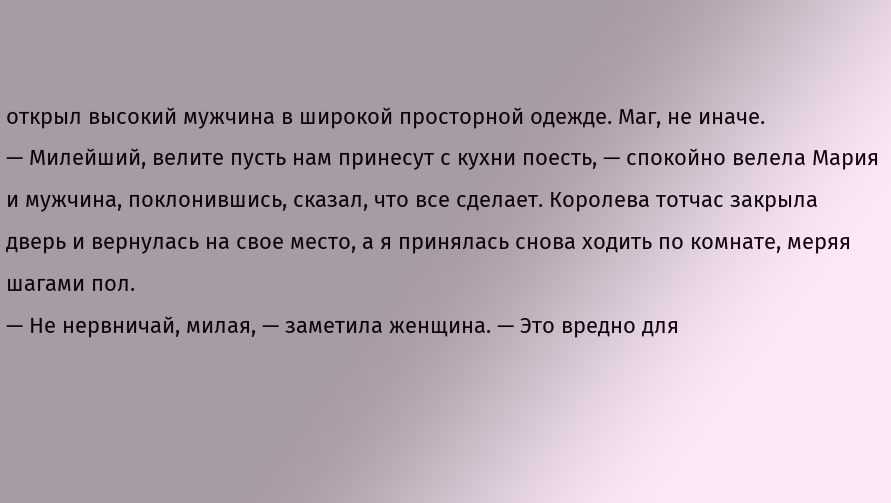открыл высокий мужчина в широкой просторной одежде. Маг, не иначе.
— Милейший, велите пусть нам принесут с кухни поесть, — спокойно велела Мария и мужчина, поклонившись, сказал, что все сделает. Королева тотчас закрыла дверь и вернулась на свое место, а я принялась снова ходить по комнате, меряя шагами пол.
— Не нервничай, милая, — заметила женщина. — Это вредно для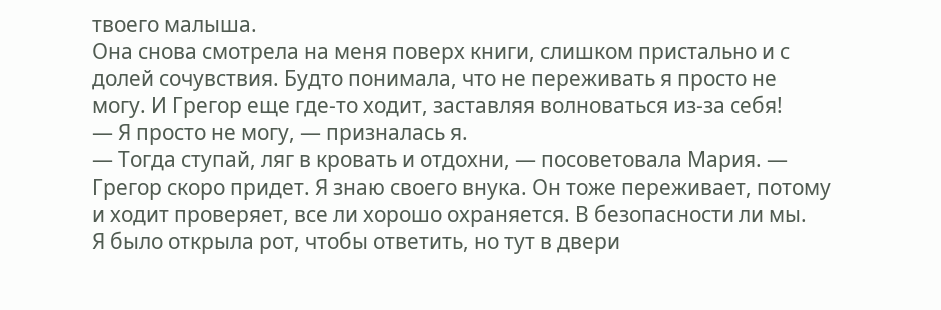твоего малыша.
Она снова смотрела на меня поверх книги, слишком пристально и с долей сочувствия. Будто понимала, что не переживать я просто не могу. И Грегор еще где-то ходит, заставляя волноваться из-за себя!
— Я просто не могу, — призналась я.
— Тогда ступай, ляг в кровать и отдохни, — посоветовала Мария. — Грегор скоро придет. Я знаю своего внука. Он тоже переживает, потому и ходит проверяет, все ли хорошо охраняется. В безопасности ли мы.
Я было открыла рот, чтобы ответить, но тут в двери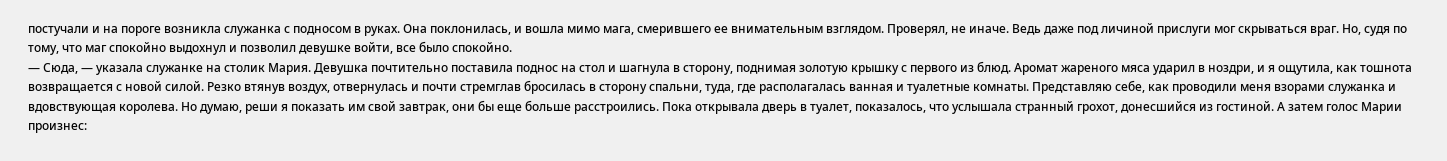постучали и на пороге возникла служанка с подносом в руках. Она поклонилась, и вошла мимо мага, смерившего ее внимательным взглядом. Проверял, не иначе. Ведь даже под личиной прислуги мог скрываться враг. Но, судя по тому, что маг спокойно выдохнул и позволил девушке войти, все было спокойно.
— Сюда, — указала служанке на столик Мария. Девушка почтительно поставила поднос на стол и шагнула в сторону, поднимая золотую крышку с первого из блюд. Аромат жареного мяса ударил в ноздри, и я ощутила, как тошнота возвращается с новой силой. Резко втянув воздух, отвернулась и почти стремглав бросилась в сторону спальни, туда, где располагалась ванная и туалетные комнаты. Представляю себе, как проводили меня взорами служанка и вдовствующая королева. Но думаю, реши я показать им свой завтрак, они бы еще больше расстроились. Пока открывала дверь в туалет, показалось, что услышала странный грохот, донесшийся из гостиной. А затем голос Марии произнес: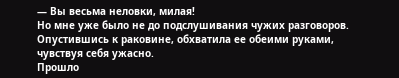— Вы весьма неловки, милая!
Но мне уже было не до подслушивания чужих разговоров. Опустившись к раковине, обхватила ее обеими руками, чувствуя себя ужасно.
Прошло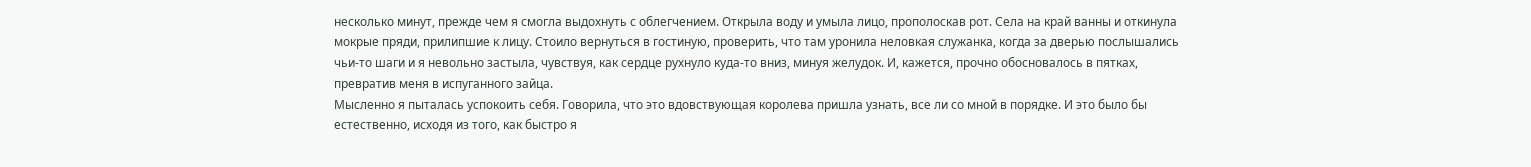несколько минут, прежде чем я смогла выдохнуть с облегчением. Открыла воду и умыла лицо, прополоскав рот. Села на край ванны и откинула мокрые пряди, прилипшие к лицу. Стоило вернуться в гостиную, проверить, что там уронила неловкая служанка, когда за дверью послышались чьи-то шаги и я невольно застыла, чувствуя, как сердце рухнуло куда-то вниз, минуя желудок. И, кажется, прочно обосновалось в пятках, превратив меня в испуганного зайца.
Мысленно я пыталась успокоить себя. Говорила, что это вдовствующая королева пришла узнать, все ли со мной в порядке. И это было бы естественно, исходя из того, как быстро я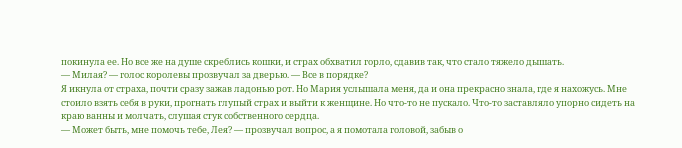покинула ее. Но все же на душе скреблись кошки, и страх обхватил горло, сдавив так, что стало тяжело дышать.
— Милая? — голос королевы прозвучал за дверью. — Все в порядке?
Я икнула от страха, почти сразу зажав ладонью рот. Но Мария услышала меня, да и она прекрасно знала, где я нахожусь. Мне стоило взять себя в руки, прогнать глупый страх и выйти к женщине. Но что-то не пускало. Что-то заставляло упорно сидеть на краю ванны и молчать, слушая стук собственного сердца.
— Может быть, мне помочь тебе, Лея? — прозвучал вопрос, а я помотала головой, забыв о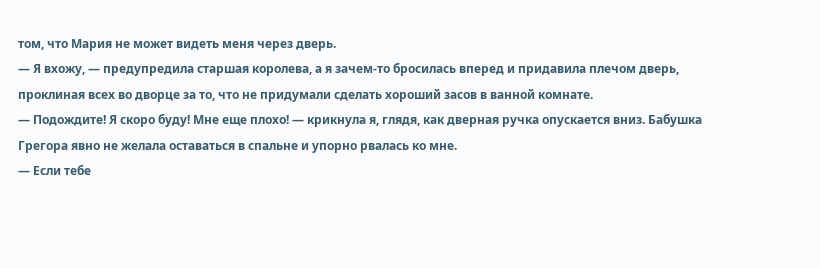том, что Мария не может видеть меня через дверь.
— Я вхожу, — предупредила старшая королева, а я зачем-то бросилась вперед и придавила плечом дверь, проклиная всех во дворце за то, что не придумали сделать хороший засов в ванной комнате.
— Подождите! Я скоро буду! Мне еще плохо! — крикнула я, глядя, как дверная ручка опускается вниз. Бабушка Грегора явно не желала оставаться в спальне и упорно рвалась ко мне.
— Если тебе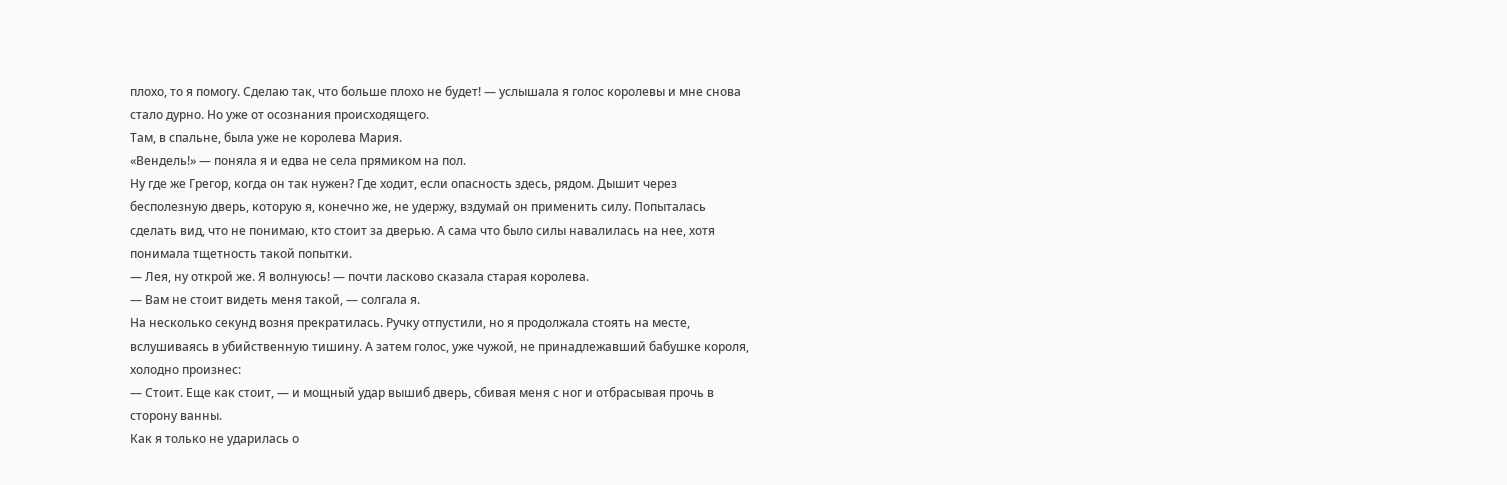плохо, то я помогу. Сделаю так, что больше плохо не будет! — услышала я голос королевы и мне снова стало дурно. Но уже от осознания происходящего.
Там, в спальне, была уже не королева Мария.
«Вендель!» — поняла я и едва не села прямиком на пол.
Ну где же Грегор, когда он так нужен? Где ходит, если опасность здесь, рядом. Дышит через бесполезную дверь, которую я, конечно же, не удержу, вздумай он применить силу. Попыталась сделать вид, что не понимаю, кто стоит за дверью. А сама что было силы навалилась на нее, хотя понимала тщетность такой попытки.
— Лея, ну открой же. Я волнуюсь! — почти ласково сказала старая королева.
— Вам не стоит видеть меня такой, — солгала я.
На несколько секунд возня прекратилась. Ручку отпустили, но я продолжала стоять на месте, вслушиваясь в убийственную тишину. А затем голос, уже чужой, не принадлежавший бабушке короля, холодно произнес:
— Стоит. Еще как стоит, — и мощный удар вышиб дверь, сбивая меня с ног и отбрасывая прочь в сторону ванны.
Как я только не ударилась о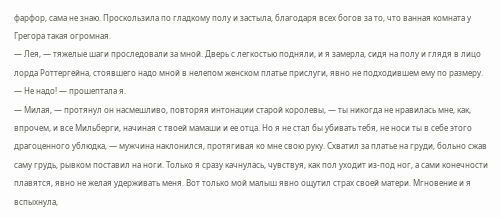фарфор, сама не знаю. Проскользила по гладкому полу и застыла, благодаря всех богов за то, что ванная комната у Грегора такая огромная.
— Лея, — тяжелые шаги проследовали за мной. Дверь с легкостью подняли, и я замерла, сидя на полу и глядя в лицо лорда Роттергейна, стоявшего надо мной в нелепом женском платье прислуги, явно не подходившем ему по размеру.
— Не надо! — прошептала я.
— Милая, — протянул он насмешливо, повторяя интонации старой королевы, — ты никогда не нравилась мне, как, впрочем, и все Мильберги, начиная с твоей мамаши и ее отца. Но я не стал бы убивать тебя, не носи ты в себе этого драгоценного ублюдка, — мужчина наклонился, протягивая ко мне свою руку. Схватил за платье на груди, больно сжав саму грудь, рывком поставил на ноги. Только я сразу качнулась, чувствуя, как пол уходит из-под ног, а сами конечности плавятся, явно не желая удерживать меня. Вот только мой малыш явно ощутил страх своей матери. Мгновение и я вспыхнула,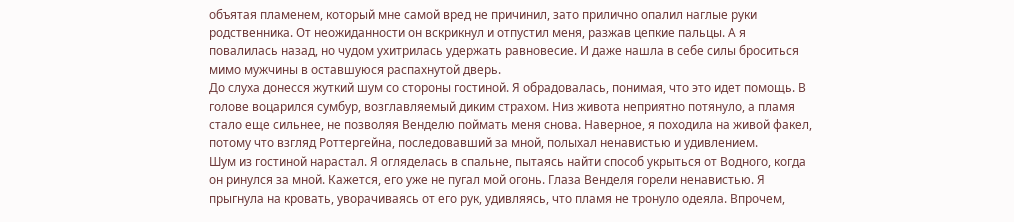объятая пламенем, который мне самой вред не причинил, зато прилично опалил наглые руки родственника. От неожиданности он вскрикнул и отпустил меня, разжав цепкие пальцы. А я повалилась назад, но чудом ухитрилась удержать равновесие. И даже нашла в себе силы броситься мимо мужчины в оставшуюся распахнутой дверь.
До слуха донесся жуткий шум со стороны гостиной. Я обрадовалась, понимая, что это идет помощь. В голове воцарился сумбур, возглавляемый диким страхом. Низ живота неприятно потянуло, а пламя стало еще сильнее, не позволяя Венделю поймать меня снова. Наверное, я походила на живой факел, потому что взгляд Роттергейна, последовавший за мной, полыхал ненавистью и удивлением.
Шум из гостиной нарастал. Я огляделась в спальне, пытаясь найти способ укрыться от Водного, когда он ринулся за мной. Кажется, его уже не пугал мой огонь. Глаза Венделя горели ненавистью. Я прыгнула на кровать, уворачиваясь от его рук, удивляясь, что пламя не тронуло одеяла. Впрочем,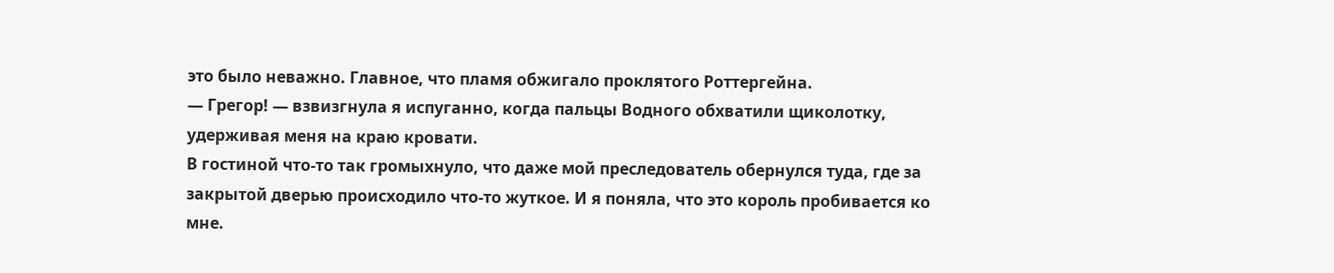это было неважно. Главное, что пламя обжигало проклятого Роттергейна.
— Грегор! — взвизгнула я испуганно, когда пальцы Водного обхватили щиколотку, удерживая меня на краю кровати.
В гостиной что-то так громыхнуло, что даже мой преследователь обернулся туда, где за закрытой дверью происходило что-то жуткое. И я поняла, что это король пробивается ко мне.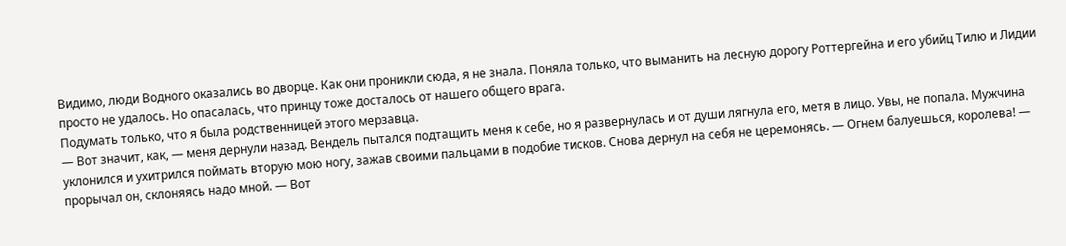Видимо, люди Водного оказались во дворце. Как они проникли сюда, я не знала. Поняла только, что выманить на лесную дорогу Роттергейна и его убийц Тилю и Лидии просто не удалось. Но опасалась, что принцу тоже досталось от нашего общего врага.
Подумать только, что я была родственницей этого мерзавца.
— Вот значит, как, — меня дернули назад. Вендель пытался подтащить меня к себе, но я развернулась и от души лягнула его, метя в лицо. Увы, не попала. Мужчина уклонился и ухитрился поймать вторую мою ногу, зажав своими пальцами в подобие тисков. Снова дернул на себя не церемонясь. — Огнем балуешься, королева! — прорычал он, склоняясь надо мной. — Вот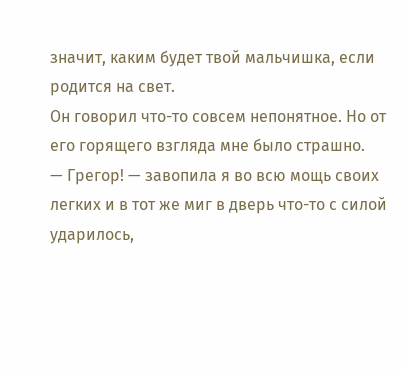значит, каким будет твой мальчишка, если родится на свет.
Он говорил что-то совсем непонятное. Но от его горящего взгляда мне было страшно.
— Грегор! — завопила я во всю мощь своих легких и в тот же миг в дверь что-то с силой ударилось,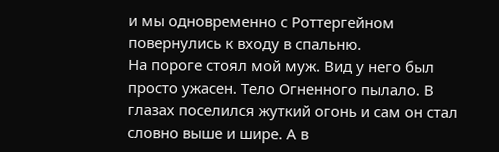и мы одновременно с Роттергейном повернулись к входу в спальню.
На пороге стоял мой муж. Вид у него был просто ужасен. Тело Огненного пылало. В глазах поселился жуткий огонь и сам он стал словно выше и шире. А в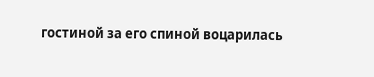гостиной за его спиной воцарилась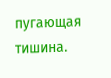пугающая тишина.